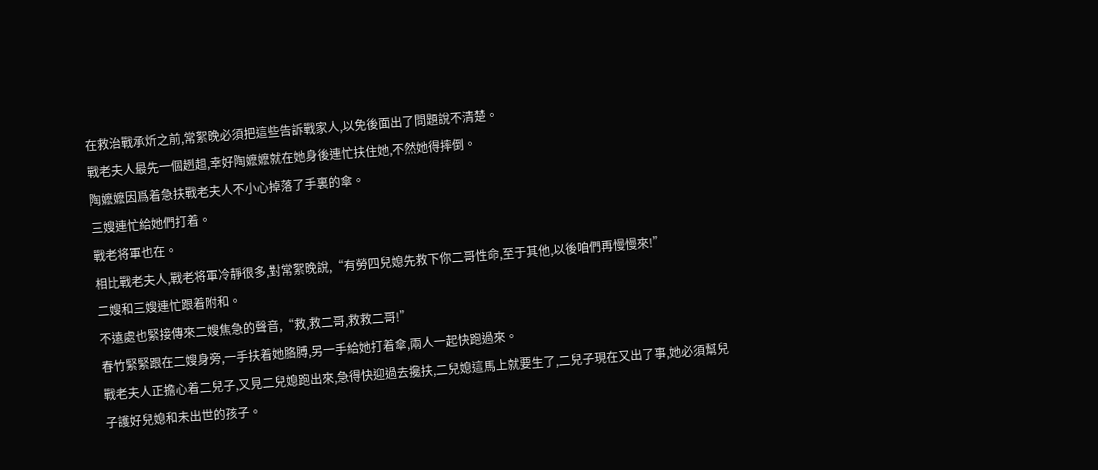在救治戰承炘之前,常絮晚必須把這些告訴戰家人,以免後面出了問題說不清楚。
戰老夫人最先一個趔趄,幸好陶嬷嬷就在她身後連忙扶住她,不然她得摔倒。
陶嬷嬷因爲着急扶戰老夫人不小心掉落了手裏的傘。
三嫂連忙給她們打着。
戰老将軍也在。
相比戰老夫人,戰老将軍冷靜很多,對常絮晚說,“有勞四兒媳先救下你二哥性命,至于其他,以後咱們再慢慢來!”
二嫂和三嫂連忙跟着附和。
不遠處也緊接傳來二嫂焦急的聲音,“救,救二哥,救救二哥!”
春竹緊緊跟在二嫂身旁,一手扶着她胳膊,另一手給她打着傘,兩人一起快跑過來。
戰老夫人正擔心着二兒子,又見二兒媳跑出來,急得快迎過去攙扶,二兒媳這馬上就要生了,二兒子現在又出了事,她必須幫兒子護好兒媳和未出世的孩子。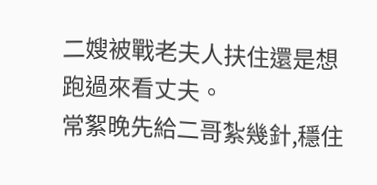二嫂被戰老夫人扶住還是想跑過來看丈夫。
常絮晚先給二哥紮幾針,穩住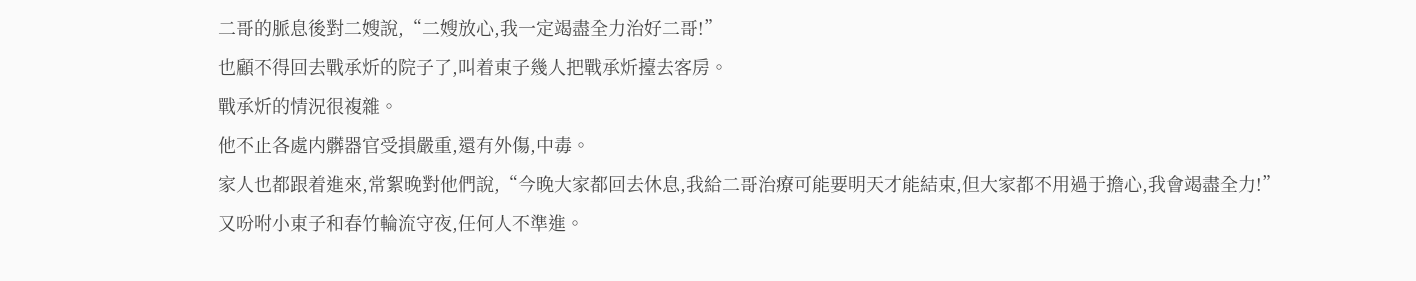二哥的脈息後對二嫂說,“二嫂放心,我一定竭盡全力治好二哥!”
也顧不得回去戰承炘的院子了,叫着東子幾人把戰承炘擡去客房。
戰承炘的情況很複雜。
他不止各處内髒器官受損嚴重,還有外傷,中毒。
家人也都跟着進來,常絮晚對他們說,“今晚大家都回去休息,我給二哥治療可能要明天才能結束,但大家都不用過于擔心,我會竭盡全力!”
又吩咐小東子和春竹輪流守夜,任何人不準進。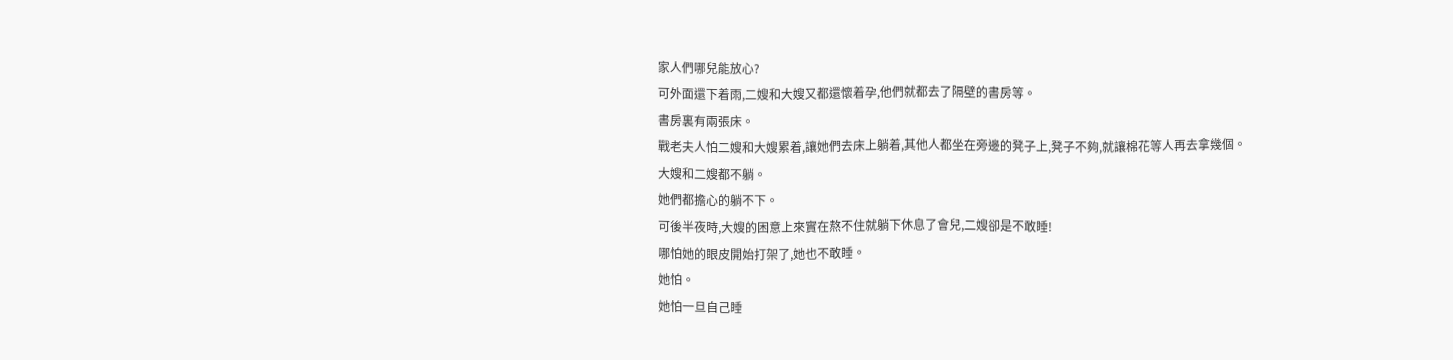家人們哪兒能放心?
可外面還下着雨,二嫂和大嫂又都還懷着孕,他們就都去了隔壁的書房等。
書房裏有兩張床。
戰老夫人怕二嫂和大嫂累着,讓她們去床上躺着,其他人都坐在旁邊的凳子上,凳子不夠,就讓棉花等人再去拿幾個。
大嫂和二嫂都不躺。
她們都擔心的躺不下。
可後半夜時,大嫂的困意上來實在熬不住就躺下休息了會兒,二嫂卻是不敢睡!
哪怕她的眼皮開始打架了,她也不敢睡。
她怕。
她怕一旦自己睡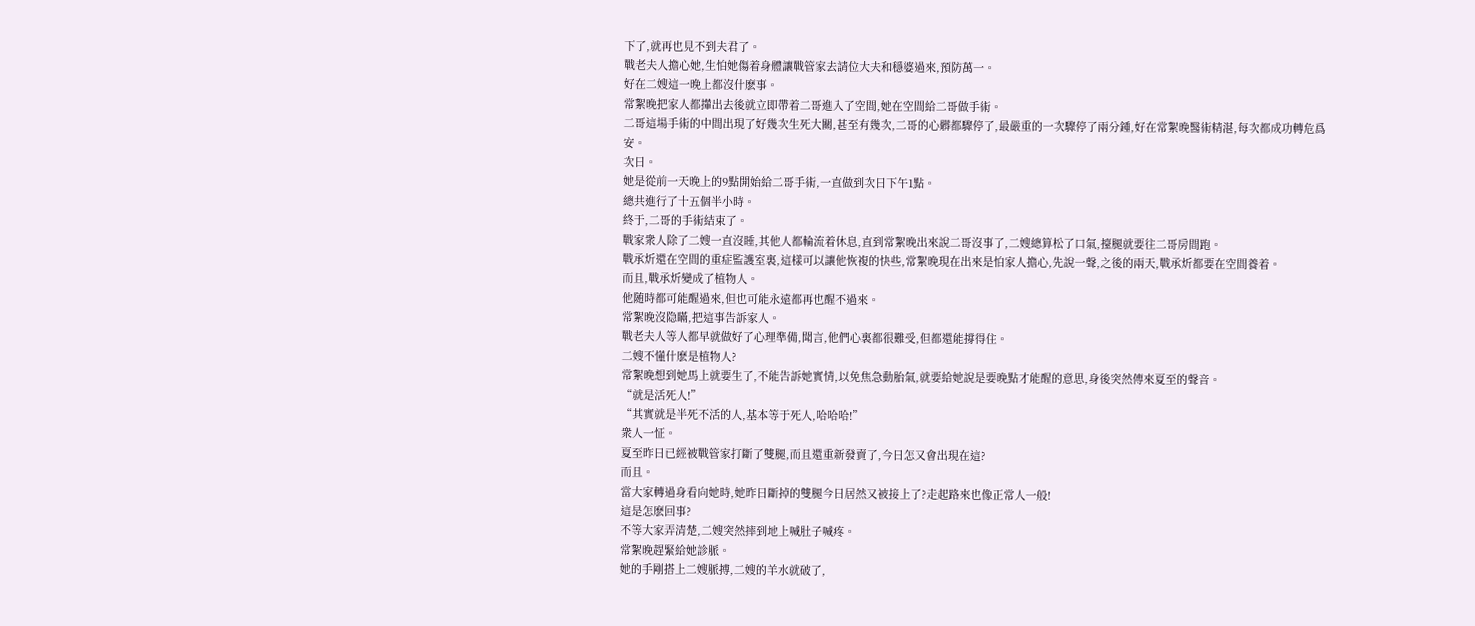下了,就再也見不到夫君了。
戰老夫人擔心她,生怕她傷着身體讓戰管家去請位大夫和穩婆過來,預防萬一。
好在二嫂這一晚上都沒什麽事。
常絮晚把家人都攆出去後就立即帶着二哥進入了空間,她在空間給二哥做手術。
二哥這場手術的中間出現了好幾次生死大關,甚至有幾次,二哥的心髒都驟停了,最嚴重的一次驟停了兩分鍾,好在常絮晚醫術精湛,每次都成功轉危爲安。
次日。
她是從前一天晚上的9點開始給二哥手術,一直做到次日下午1點。
總共進行了十五個半小時。
終于,二哥的手術結束了。
戰家衆人除了二嫂一直沒睡,其他人都輪流着休息,直到常絮晚出來說二哥沒事了,二嫂總算松了口氣,擡腿就要往二哥房間跑。
戰承炘還在空間的重症監護室裏,這樣可以讓他恢複的快些,常絮晚現在出來是怕家人擔心,先說一聲,之後的兩天,戰承炘都要在空間養着。
而且,戰承炘變成了植物人。
他随時都可能醒過來,但也可能永遠都再也醒不過來。
常絮晚沒隐瞞,把這事告訴家人。
戰老夫人等人都早就做好了心理準備,聞言,他們心裏都很難受,但都還能撐得住。
二嫂不懂什麽是植物人?
常絮晚想到她馬上就要生了,不能告訴她實情,以免焦急動胎氣,就要給她說是要晚點才能醒的意思,身後突然傳來夏至的聲音。
“就是活死人!”
“其實就是半死不活的人,基本等于死人,哈哈哈!”
衆人一怔。
夏至昨日已經被戰管家打斷了雙腿,而且還重新發賣了,今日怎又會出現在這?
而且。
當大家轉過身看向她時,她昨日斷掉的雙腿今日居然又被接上了?走起路來也像正常人一般!
這是怎麽回事?
不等大家弄清楚,二嫂突然摔到地上喊肚子喊疼。
常絮晚趕緊給她診脈。
她的手剛搭上二嫂脈搏,二嫂的羊水就破了,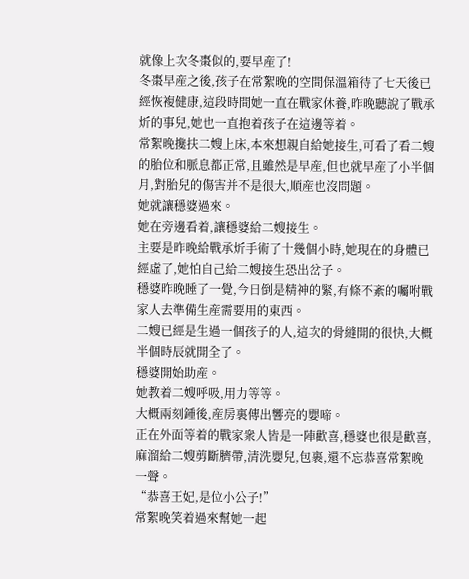就像上次冬棗似的,要早産了!
冬棗早産之後,孩子在常絮晚的空間保溫箱待了七天後已經恢複健康,這段時間她一直在戰家休養,昨晚聽說了戰承炘的事兒,她也一直抱着孩子在這邊等着。
常絮晚攙扶二嫂上床,本來想親自給她接生,可看了看二嫂的胎位和脈息都正常,且雖然是早産,但也就早産了小半個月,對胎兒的傷害并不是很大,順産也沒問題。
她就讓穩婆過來。
她在旁邊看着,讓穩婆給二嫂接生。
主要是昨晚給戰承炘手術了十幾個小時,她現在的身體已經虛了,她怕自己給二嫂接生恐出岔子。
穩婆昨晚睡了一覺,今日倒是精神的緊,有條不紊的囑咐戰家人去準備生産需要用的東西。
二嫂已經是生過一個孩子的人,這次的骨縫開的很快,大概半個時辰就開全了。
穩婆開始助産。
她教着二嫂呼吸,用力等等。
大概兩刻鍾後,産房裏傳出響亮的嬰啼。
正在外面等着的戰家衆人皆是一陣歡喜,穩婆也很是歡喜,麻溜給二嫂剪斷臍帶,清洗嬰兒,包裹,還不忘恭喜常絮晚一聲。
“恭喜王妃,是位小公子!”
常絮晚笑着過來幫她一起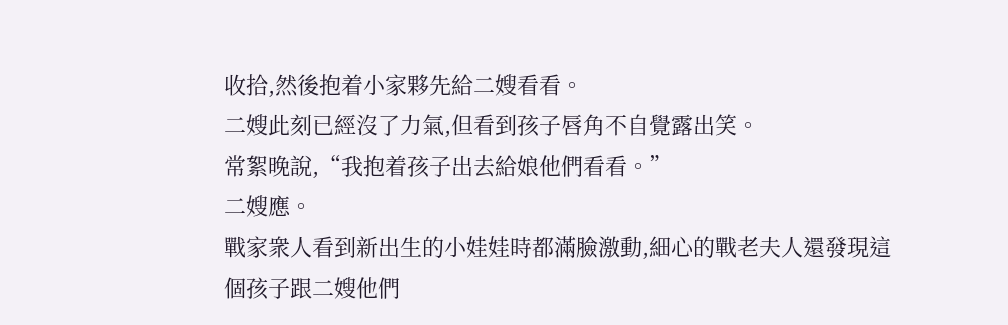收拾,然後抱着小家夥先給二嫂看看。
二嫂此刻已經沒了力氣,但看到孩子唇角不自覺露出笑。
常絮晚說,“我抱着孩子出去給娘他們看看。”
二嫂應。
戰家衆人看到新出生的小娃娃時都滿臉激動,細心的戰老夫人還發現這個孩子跟二嫂他們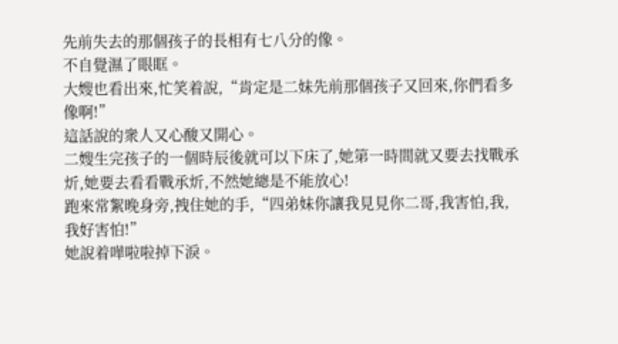先前失去的那個孩子的長相有七八分的像。
不自覺濕了眼眶。
大嫂也看出來,忙笑着說,“肯定是二妹先前那個孩子又回來,你們看多像啊!”
這話說的衆人又心酸又開心。
二嫂生完孩子的一個時辰後就可以下床了,她第一時間就又要去找戰承炘,她要去看看戰承炘,不然她總是不能放心!
跑來常絮晚身旁,拽住她的手,“四弟妹你讓我見見你二哥,我害怕,我,我好害怕!”
她說着嘩啦啦掉下淚。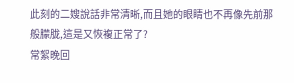此刻的二嫂說話非常清晰,而且她的眼睛也不再像先前那般朦胧,這是又恢複正常了?
常絮晚回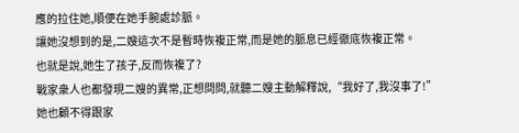應的拉住她,順便在她手腕處診脈。
讓她沒想到的是,二嫂這次不是暫時恢複正常,而是她的脈息已經徹底恢複正常。
也就是說,她生了孩子,反而恢複了?
戰家衆人也都發現二嫂的異常,正想問問,就聽二嫂主動解釋說,“我好了,我沒事了!”
她也顧不得跟家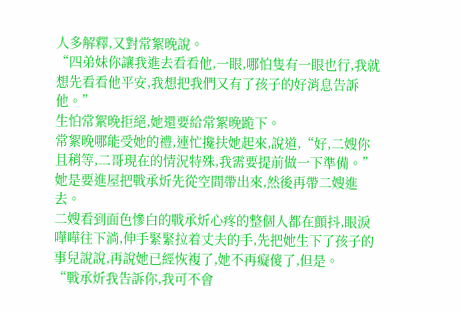人多解釋,又對常絮晚說。
“四弟妹你讓我進去看看他,一眼,哪怕隻有一眼也行,我就想先看看他平安,我想把我們又有了孩子的好消息告訴他。”
生怕常絮晚拒絕,她還要給常絮晚跪下。
常絮晚哪能受她的禮,連忙攙扶她起來,說道,“好,二嫂你且稍等,二哥現在的情況特殊,我需要提前做一下準備。”
她是要進屋把戰承炘先從空間帶出來,然後再帶二嫂進去。
二嫂看到面色慘白的戰承炘心疼的整個人都在顫抖,眼淚嘩嘩往下淌,伸手緊緊拉着丈夫的手,先把她生下了孩子的事兒說說,再說她已經恢複了,她不再癡傻了,但是。
“戰承炘我告訴你,我可不會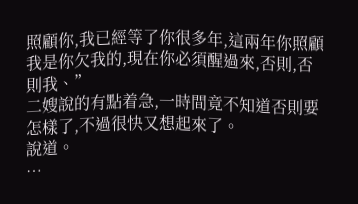照顧你,我已經等了你很多年,這兩年你照顧我是你欠我的,現在你必須醒過來,否則,否則我、”
二嫂說的有點着急,一時間竟不知道否則要怎樣了,不過很快又想起來了。
說道。
…